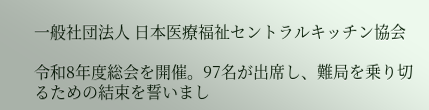一般社団法人 日本医療福祉セントラルキッチン協会

令和8年度総会を開催。97名が出席し、難局を乗り切るための結束を誓いまし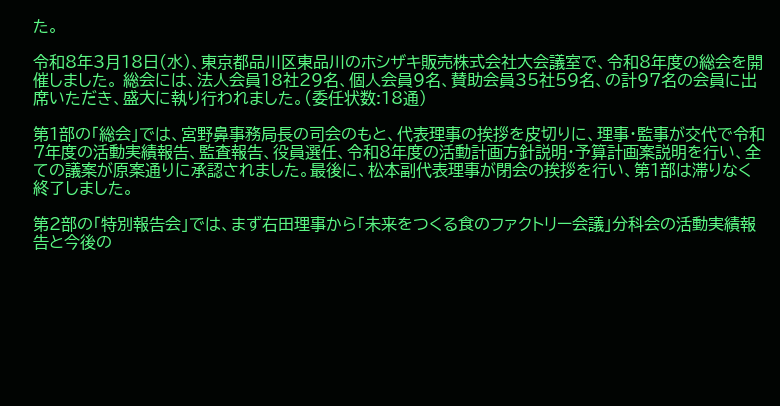た。

令和8年3月18日(水)、東京都品川区東品川のホシザキ販売株式会社大会議室で、令和8年度の総会を開催しました。 総会には、法人会員18社29名、個人会員9名、賛助会員35社59名、の計97名の会員に出席いただき、盛大に執り行われました。(委任状数:18通)

第1部の「総会」では、宮野鼻事務局長の司会のもと、代表理事の挨拶を皮切りに、理事・監事が交代で令和7年度の活動実績報告、監査報告、役員選任、令和8年度の活動計画方針説明・予算計画案説明を行い、全ての議案が原案通りに承認されました。最後に、松本副代表理事が閉会の挨拶を行い、第1部は滞りなく終了しました。

第2部の「特別報告会」では、まず右田理事から「未来をつくる食のファクトリー会議」分科会の活動実績報告と今後の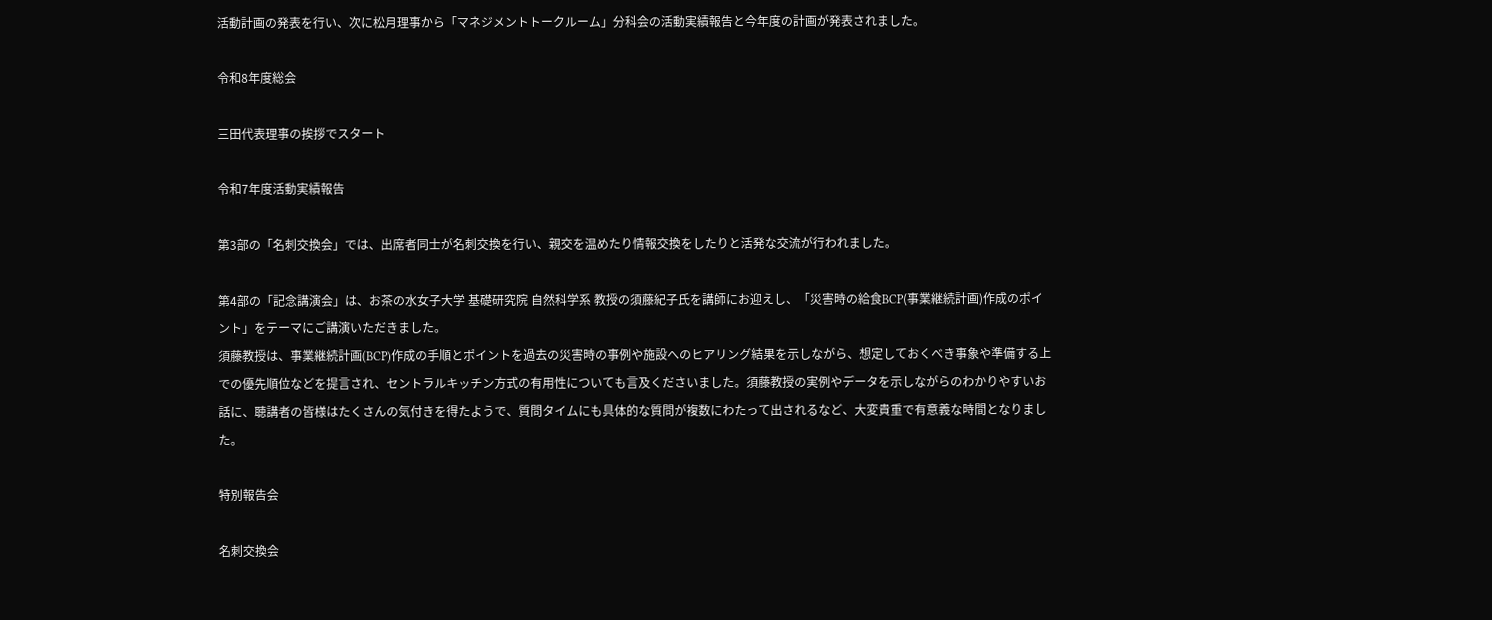活動計画の発表を行い、次に松月理事から「マネジメントトークルーム」分科会の活動実績報告と今年度の計画が発表されました。

令和8年度総会

三田代表理事の挨拶でスタート

令和7年度活動実績報告

第3部の「名刺交換会」では、出席者同士が名刺交換を行い、親交を温めたり情報交換をしたりと活発な交流が行われました。

第4部の「記念講演会」は、お茶の水女子大学 基礎研究院 自然科学系 教授の須藤紀子氏を講師にお迎えし、「災害時の給食BCP(事業継続計画)作成のポイント」をテーマにご講演いただきました。
須藤教授は、事業継続計画(BCP)作成の手順とポイントを過去の災害時の事例や施設へのヒアリング結果を示しながら、想定しておくべき事象や準備する上での優先順位などを提言され、セントラルキッチン方式の有用性についても言及くださいました。須藤教授の実例やデータを示しながらのわかりやすいお話に、聴講者の皆様はたくさんの気付きを得たようで、質問タイムにも具体的な質問が複数にわたって出されるなど、大変貴重で有意義な時間となりました。

特別報告会

名刺交換会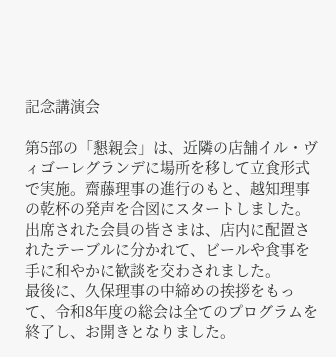記念講演会

第5部の「懇親会」は、近隣の店舗イル・ヴィゴーレグランデに場所を移して立食形式で実施。齋藤理事の進行のもと、越知理事の乾杯の発声を合図にスタートしました。出席された会員の皆さまは、店内に配置されたテーブルに分かれて、ビールや食事を手に和やかに歓談を交わされました。
最後に、久保理事の中締めの挨拶をもって、令和8年度の総会は全てのプログラムを終了し、お開きとなりました。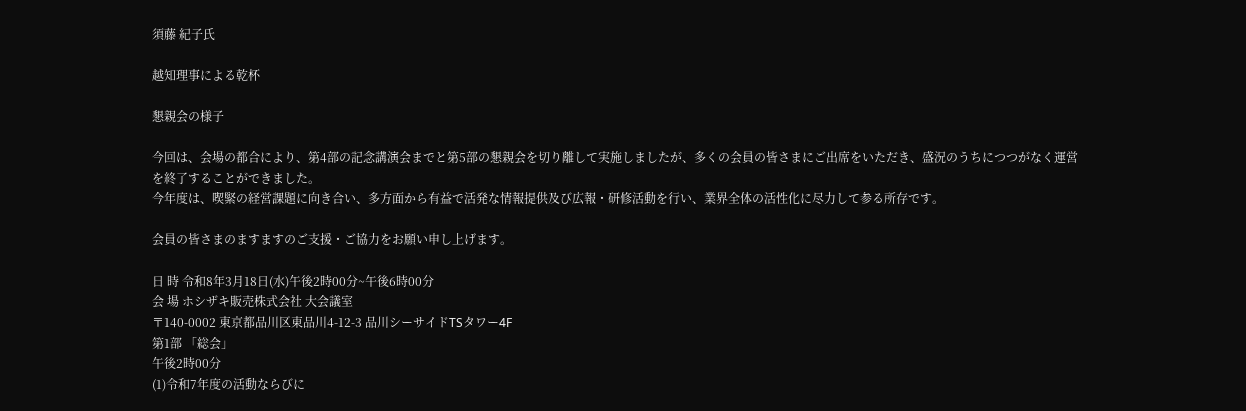須藤 紀子氏

越知理事による乾杯

懇親会の様子

今回は、会場の都合により、第4部の記念講演会までと第5部の懇親会を切り離して実施しましたが、多くの会員の皆さまにご出席をいただき、盛況のうちにつつがなく運営を終了することができました。
今年度は、喫緊の経営課題に向き合い、多方面から有益で活発な情報提供及び広報・研修活動を行い、業界全体の活性化に尽力して参る所存です。

会員の皆さまのますますのご支援・ご協力をお願い申し上げます。

日 時 令和8年3月18日(水)午後2時00分~午後6時00分
会 場 ホシザキ販売株式会社 大会議室
〒140-0002 東京都品川区東品川4-12-3 品川シーサイドTSタワー4F
第1部 「総会」
午後2時00分
(1)令和7年度の活動ならびに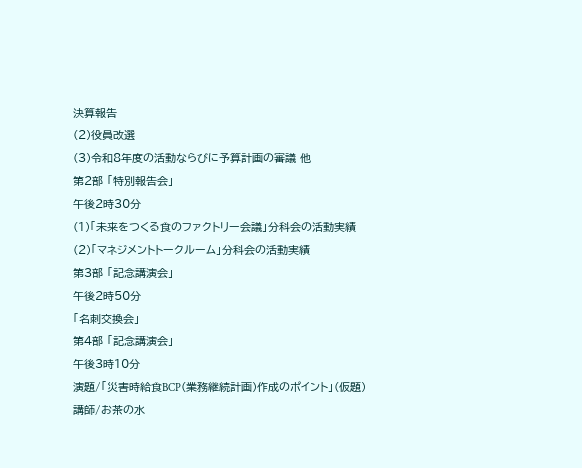決算報告
(2)役員改選
(3)令和8年度の活動ならびに予算計画の審議 他
第2部 「特別報告会」
午後2時30分
(1)「未来をつくる食のファクトリー会議」分科会の活動実績
(2)「マネジメントトークルーム」分科会の活動実績
第3部 「記念講演会」
午後2時50分
「名刺交換会」
第4部 「記念講演会」
午後3時10分
演題/「災害時給食BCP(業務継続計画)作成のポイント」(仮題)
講師/お茶の水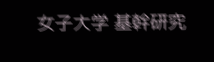女子大学 基幹研究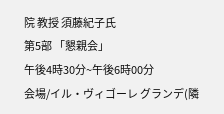院 教授 須藤紀子氏
第5部 「懇親会」
午後4時30分~午後6時00分
会場/イル・ヴィゴーレ グランデ(隣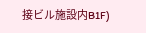接ビル施設内B1F)